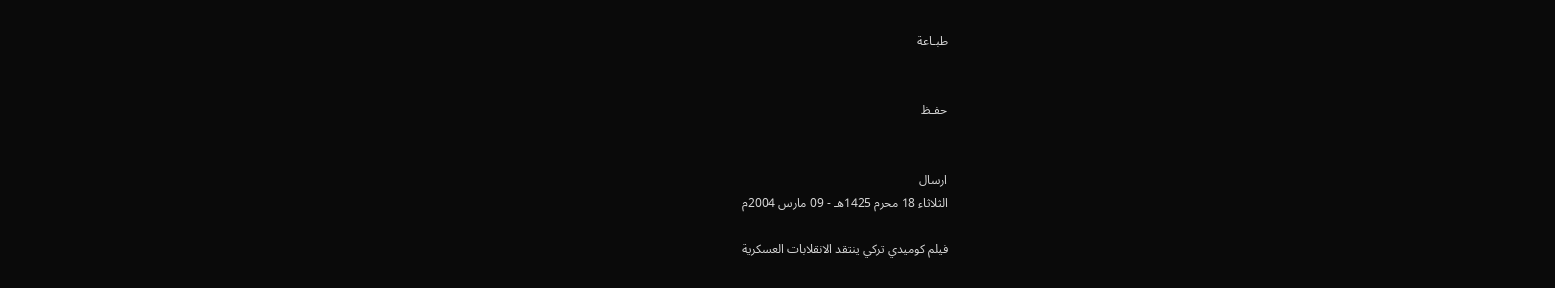طبـاعة


حفـظ


ارسال
الثلاثاء 18 محرم 1425هـ - 09 مارس 2004م

فيلم كوميدي تركي ينتقد الانقلابات العسكرية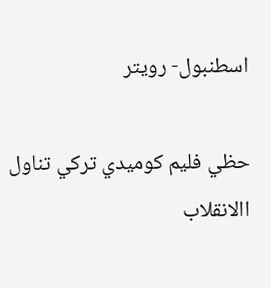اسطنبول- رويتر

حظي فليم كوميدي تركي تناول االانقلاب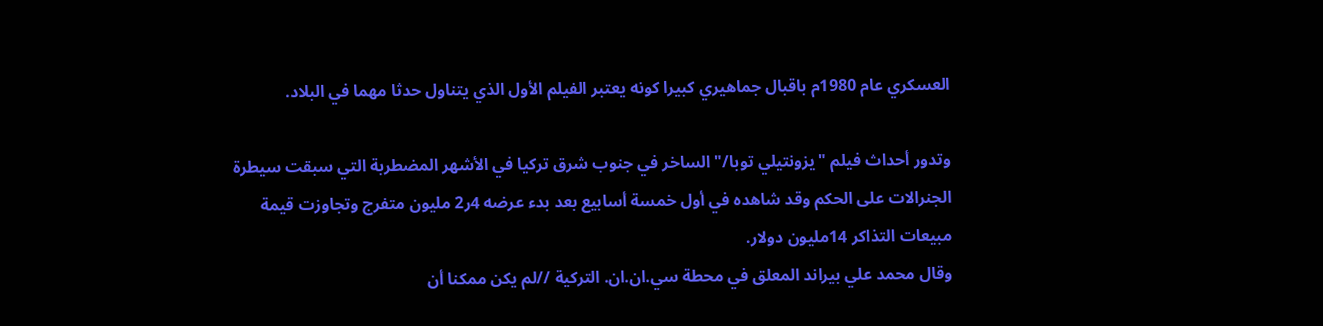العسكري عام 1980م باقبال جماهيري كبيرا كونه يعتبر الفيلم الأول الذي يتناول حدثا مهما في البلاد.

وتدور أحداث فيلم "يزونتيلي توبا/" الساخر في جنوب شرق تركيا في الأشهر المضطربة التي سبقت سيطرة الجنرالات على الحكم وقد شاهده في أول خمسة أسابيع بعد بدء عرضه 4ر2 مليون متفرج وتجاوزت قيمة مبيعات التذاكر 14مليون دولار.
وقال محمد علي بيراند المعلق في محطة سي.ان.ان. التركية //لم يكن ممكنا أن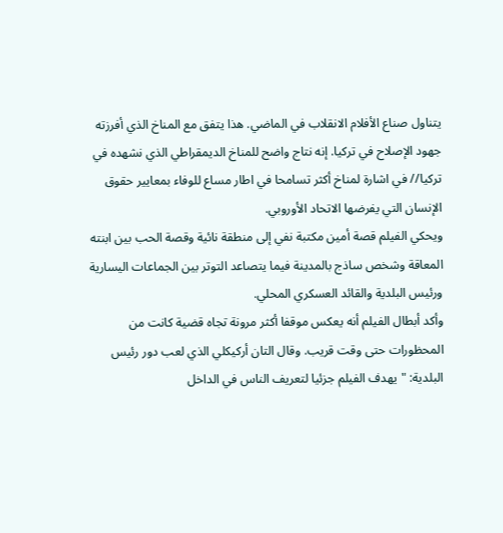يتناول صناع الأفلام الانقلاب في الماضي. هذا يتفق مع المناخ الذي أفرزته جهود الإصلاح في تركيا. إنه نتاج واضح للمناخ الديمقراطي الذي نشهده في تركيا// في اشارة لمناخ أكثر تسامحا في اطار مساع للوفاء بمعايير حقوق الإنسان التي يفرضها الاتحاد الأوروبي.
ويحكي الفيلم قصة أمين مكتبة نفي إلى منطقة نائية وقصة الحب بين ابنته المعاقة وشخص ساذج بالمدينة فيما يتصاعد التوتر بين الجماعات اليسارية ورئيس البلدية والقائد العسكري المحلي.
وأكد أبطال الفيلم أنه يعكس موقفا أكثر مرونة تجاه قضية كانت من المحظورات حتى وقت قريب. وقال التان أركيكلي الذي لعب دور رئيس البلدية: "يهدف الفيلم جزئيا لتعريف الناس في الداخل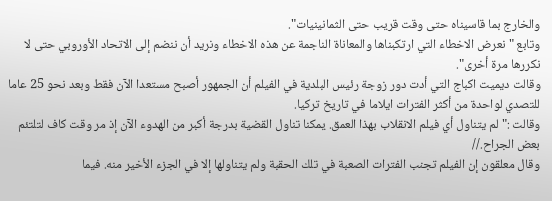والخارج بما قاسيناه حتى وقت قريب حتى الثمانينيات".
وتابع "نعرض الاخطاء التي ارتكبناها والمعاناة الناجمة عن هذه الاخطاء ونريد أن ننضم إلى الاتحاد الأوروبي حتى لا نكررها مرة أخرى".
وقالت ديميت اكباج التي أدت دور زوجة رئيس البلدية في الفيلم أن الجمهور أصبح مستعدا الآن فقط وبعد نحو 25 عاما للتصدي لواحدة من أكثر الفترات ايلاما في تاريخ تركيا.
وقالت :"لم يتناول أي فيلم الانقلاب بهذا العمق. يمكنا تناول القضية بدرجة أكبر من الهدوء الآن إذ مر وقت كاف لتلتئم بعض الجراح.//
وقال معلقون إن الفيلم تجنب الفترات الصعبة في تلك الحقبة ولم يتناولها إلا في الجزء الأخير منه. فيما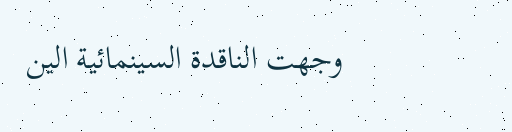وجهت الناقدة السينمائية الين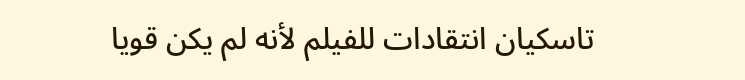تاسكيان انتقادات للفيلم لأنه لم يكن قويا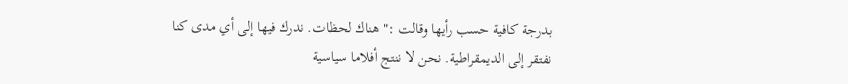بدرجة كافية حسب رأيها وقالت :" هناك لحظات. ندرك فيها إلى أي مدى كنا نفتقر إلى الديمقراطية. نحن لا ننتج أفلاما سياسية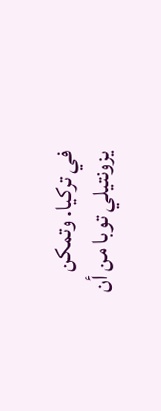في تركيا. وتمكن يزونتيلي توبا من أن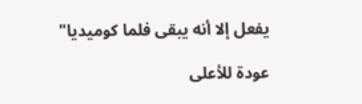يفعل إلا أنه يبقى فلما كوميديا"

عودة للأعلى